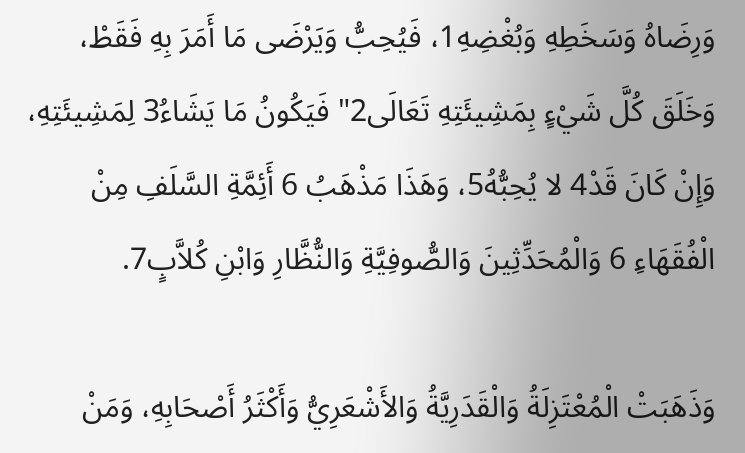وَرِضَاهُ وَسَخَطِهِ وَبُغْضِهِ1، فَيُحِبُّ وَيَرْضَى مَا أَمَرَ بِهِ فَقَطْ، وَخَلَقَ كُلَّ شَيْءٍ بِمَشِيئَتِهِ تَعَالَى2" فَيَكُونُ مَا يَشَاءُ3 لِمَشِيئَتِهِ، وَإِنْ كَانَ قَدْ4 لا يُحِبُّهُ5، وَهَذَا مَذْهَبُ 6 أَئِمَّةِ السَّلَفِ مِنْ الْفُقَهَاءِ 6 وَالْمُحَدِّثِينَ وَالصُّوفِيَّةِ وَالنُّظَّارِ وَابْنِ كُلاَّبٍ7.

وَذَهَبَتْ الْمُعْتَزِلَةُ وَالْقَدَرِيَّةُ وَالأَشْعَرِيُّ وَأَكْثَرُ أَصْحَابِهِ، وَمَنْ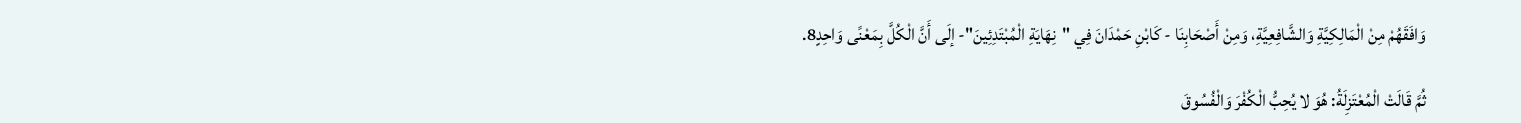وَافَقَهُمْ مِنْ الْمَالِكِيَّةِ وَالشَّافِعِيَّةِ، وَمِنْ أَصْحَابِنَا - كَابْنِ حَمْدَانَ فِي "نِهَايَةِ الْمُبْتَدِئِينَ"- إلَى أَنَّ الْكُلَّ بِمَعْنًى وَاحِدٍ8.

ثُمَّ قَالَتْ الْمُعْتَزِلَةُ: هُوَ لا يُحِبُّ الْكُفْرَ وَالْفُسُوقَ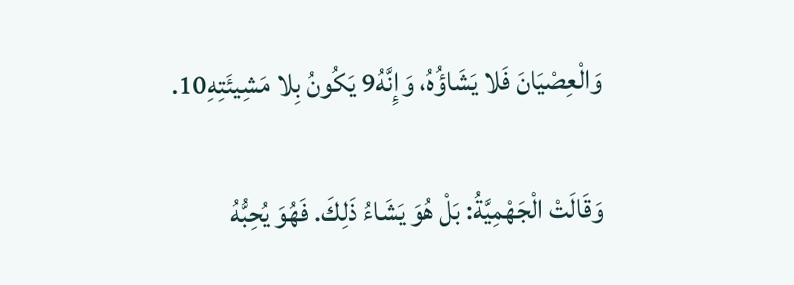وَالْعِصْيَانَ فَلا يَشَاؤُهُ، وَإِنَّهُ9 يَكُونُ بِلا مَشِيئَتِهِ10.

وَقَالَتْ الْجَهْمِيَّةُ: بَلْ هُوَ يَشَاءُ ذَلِكَ. فَهُوَ يُحِبُّهُ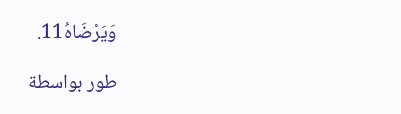وَيَرْضَاهُ11.

طور بواسطة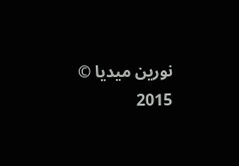نورين ميديا © 2015